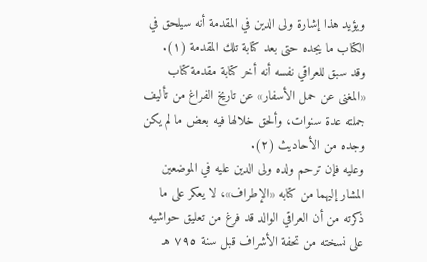ويؤيد هذا إشارة ولى الدين في المقدمة أنه سيلحق في الكتاب ما يجده حتى بعد كتابة تلك المقدمة (١).
وقد سبق للعراقي نفسه أنه أخر كتابة مقدمة كتاب «المغنى عن حمل الأسفار» عن تاريخ الفراغ من تأليف جملته عدة سنوات، وألحق خلالها فيه بعض ما لم يكن وجده من الأحاديث (٢).
وعليه فإن ترحم ولده ولى الدين عليه في الموضعين المشار إليهما من كتابه «الإطراف»، لا يعكر على ما ذكرته من أن العراقي الوالد قد فرغ من تعليق حواشيه على نسخته من تحفة الأشراف قبل سنة ٧٩٥ هـ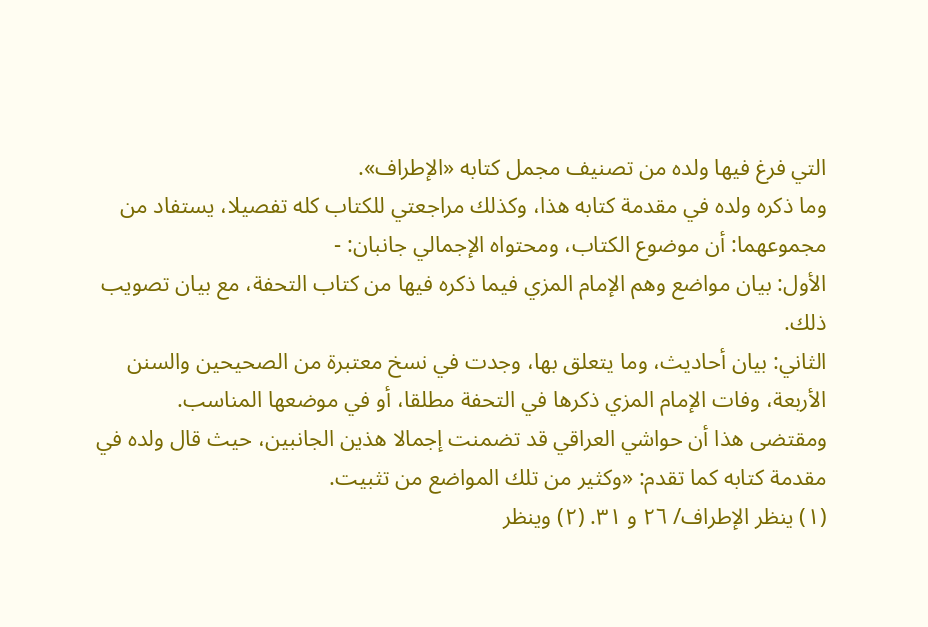التي فرغ فيها ولده من تصنيف مجمل كتابه «الإطراف».
وما ذكره ولده في مقدمة كتابه هذا، وكذلك مراجعتي للكتاب كله تفصيلا، يستفاد من مجموعهما: أن موضوع الكتاب، ومحتواه الإجمالي جانبان: -
الأول: بيان مواضع وهم الإمام المزي فيما ذكره فيها من كتاب التحفة، مع بيان تصويب ذلك.
الثاني: بيان أحاديث، وما يتعلق بها، وجدت في نسخ معتبرة من الصحيحين والسنن الأربعة، وفات الإمام المزي ذكرها في التحفة مطلقا، أو في موضعها المناسب.
ومقتضى هذا أن حواشي العراقي قد تضمنت إجمالا هذين الجانبين، حيث قال ولده في مقدمة كتابه كما تقدم: «وكثير من تلك المواضع من تثبيت.
(١) ينظر الإطراف/ ٢٦ و ٣١. (٢) وينظر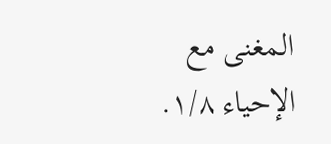المغنى مع الإحياء ١/٨.